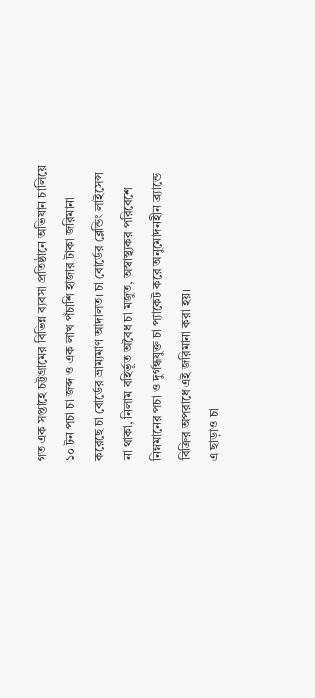গত এক সপ্তাহে চট্টগ্রামের বিভিন্ন ব্যবসা প্রতিষ্ঠানে অভিযান চালিয়ে ১০ টন পচা চা জব্দ ও এক লাখ পঁচাশি হাজার টাকা জরিমানা করেছে চা বোর্ডের ভ্রাম্যমাণ আদালত। চা বোর্ডের ব্লেন্ডিং লাইসেন্স না থাকা, নিলাম বহির্ভূত অবৈধ চা মজুত, অস্বাস্থ্যকর পরিবেশে নিম্নমানের পচা ও দুর্গন্ধযুক্ত চা প্যাকেট করে অনুমোদনহীন ব্র্যান্ডে বিক্রির অপরাধে এই জরিমানা করা হয়।
এ ছাড়াও চা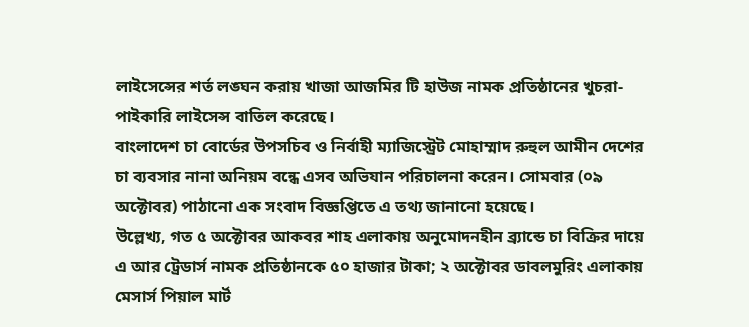লাইসেন্সের শর্ত লঙ্ঘন করায় খাজা আজমির টি হাউজ নামক প্রতিষ্ঠানের খুচরা-পাইকারি লাইসেন্স বাতিল করেছে।
বাংলাদেশ চা বোর্ডের উপসচিব ও নির্বাহী ম্যাজিস্ট্রেট মোহাম্মাদ রুহুল আমীন দেশের চা ব্যবসার নানা অনিয়ম বন্ধে এসব অভিযান পরিচালনা করেন। সোমবার (০৯ অক্টোবর) পাঠানো এক সংবাদ বিজ্ঞপ্তিতে এ তথ্য জানানো হয়েছে।
উল্লেখ্য, গত ৫ অক্টোবর আকবর শাহ এলাকায় অনুমোদনহীন ব্র্যান্ডে চা বিক্রির দায়ে এ আর ট্রেডার্স নামক প্রতিষ্ঠানকে ৫০ হাজার টাকা; ২ অক্টোবর ডাবলমুরিং এলাকায় মেসার্স পিয়াল মার্ট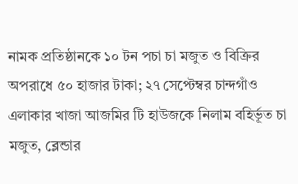নামক প্রতিষ্ঠানকে ১০ টন পচা চা মজুত ও বিক্রির অপরাধে ৫০ হাজার টাকা; ২৭ সেপ্টেম্বর চান্দগাঁও এলাকার খাজা আজমির টি হাউজকে নিলাম বহির্ভূত চা মজুত, ব্লেন্ডার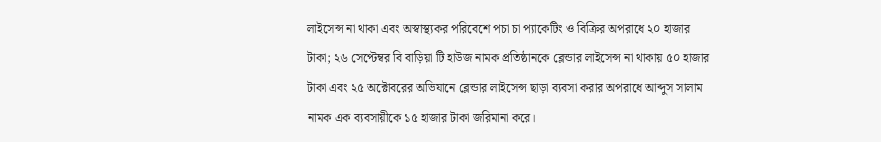লাইসেন্স না থাকা এবং অস্বাস্থ্যকর পরিবেশে পচা চা প্যাকেটিং ও বিক্রির অপরাধে ২০ হাজার টাকা; ২৬ সেপ্টেম্বর বি বাড়িয়া টি হাউজ নামক প্রতিষ্ঠানকে ব্লেন্ডার লাইসেন্স না থাকায় ৫০ হাজার টাকা এবং ২৫ অক্টোবরের অভিযানে ব্লেন্ডার লাইসেন্স ছাড়া ব্যবসা করার অপরাধে আব্দুস সালাম নামক এক ব্যবসায়ীকে ১৫ হাজার টাকা জরিমানা করে।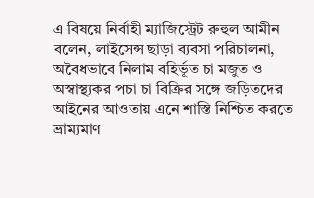এ বিষয়ে নির্বাহী ম্যাজিস্ট্রেট রুহুল আমীন বলেন, লাইসেন্স ছাড়া ব্যবসা পরিচালনা, অবৈধভাবে নিলাম বহির্ভূত চা মজুত ও অস্বাস্থ্যকর পচা চা বিক্রির সঙ্গে জড়িতদের আইনের আওতায় এনে শাস্তি নিশ্চিত করতে ভ্রাম্যমাণ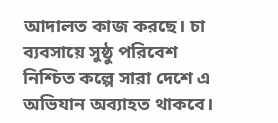আদালত কাজ করছে। চা ব্যবসায়ে সুষ্ঠু পরিবেশ নিশ্চিত কল্পে সারা দেশে এ অভিযান অব্যাহত থাকবে।